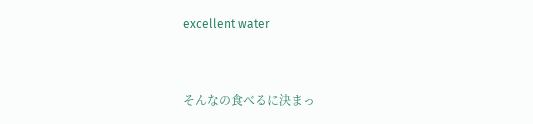excellent water


そんなの食べるに決まっ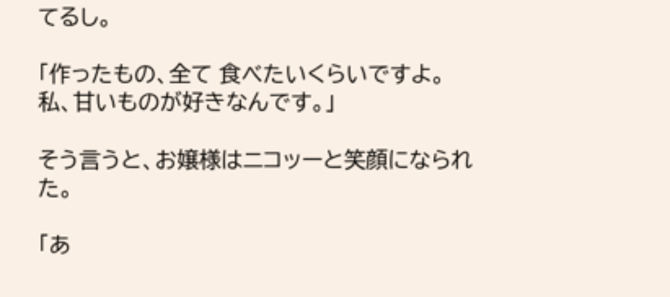てるし。

「作ったもの、全て 食べたいくらいですよ。
私、甘いものが好きなんです。」

そう言うと、お嬢様はニコッーと笑顔になられた。

「あ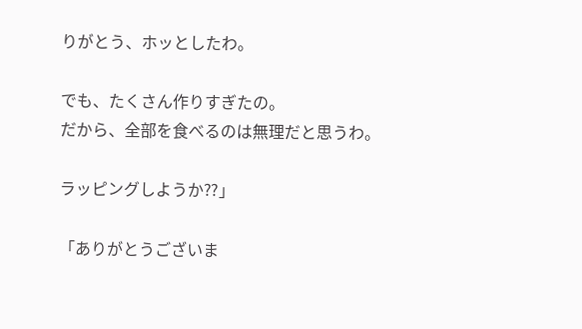りがとう、ホッとしたわ。

でも、たくさん作りすぎたの。
だから、全部を食べるのは無理だと思うわ。

ラッピングしようか⁇」

「ありがとうございま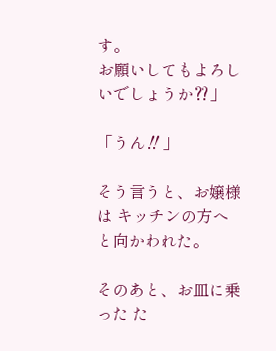す。
お願いしてもよろしいでしょうか⁇」

「うん‼」

そう言うと、お嬢様は キッチンの方へと向かわれた。

そのあと、お皿に乗った た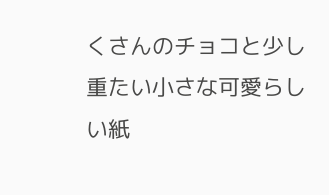くさんのチョコと少し重たい小さな可愛らしい紙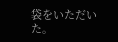袋をいただいた。